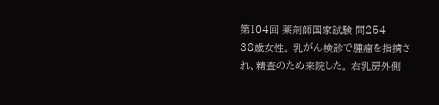第104回 薬剤師国家試験 問254
38歳女性。 乳がん検診で腫瘤を指摘され、精査のため来院した。 右乳房外側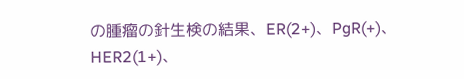の腫瘤の針生検の結果、ER(2+)、PgR(+)、HER2(1+)、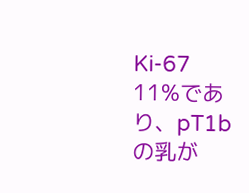Ki-67 11%であり、pT1bの乳が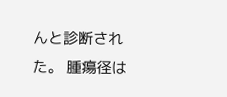んと診断された。 腫瘍径は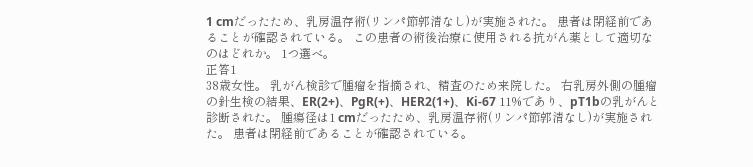1 cmだったため、乳房温存術(リンパ節郭清なし)が実施された。 患者は閉経前であることが確認されている。 この患者の術後治療に使用される抗がん薬として適切なのはどれか。 1つ選べ。
正答1
38歳女性。 乳がん検診で腫瘤を指摘され、精査のため来院した。 右乳房外側の腫瘤の針生検の結果、ER(2+)、PgR(+)、HER2(1+)、Ki-67 11%であり、pT1bの乳がんと診断された。 腫瘍径は1 cmだったため、乳房温存術(リンパ節郭清なし)が実施された。 患者は閉経前であることが確認されている。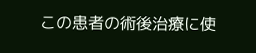この患者の術後治療に使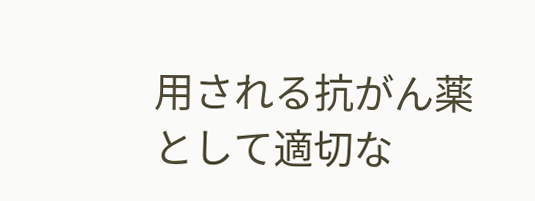用される抗がん薬として適切な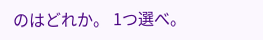のはどれか。 1つ選べ。